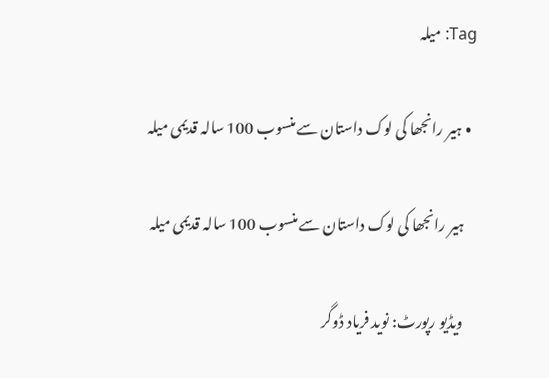Tag: میلہ

  • ہیر رانجھا کی لوک داستان سے منسوب 100 سالہ قدیمی میلہ

    ہیر رانجھا کی لوک داستان سے منسوب 100 سالہ قدیمی میلہ

    ویڈیو رپورٹ: نوید فریاد ڈوگر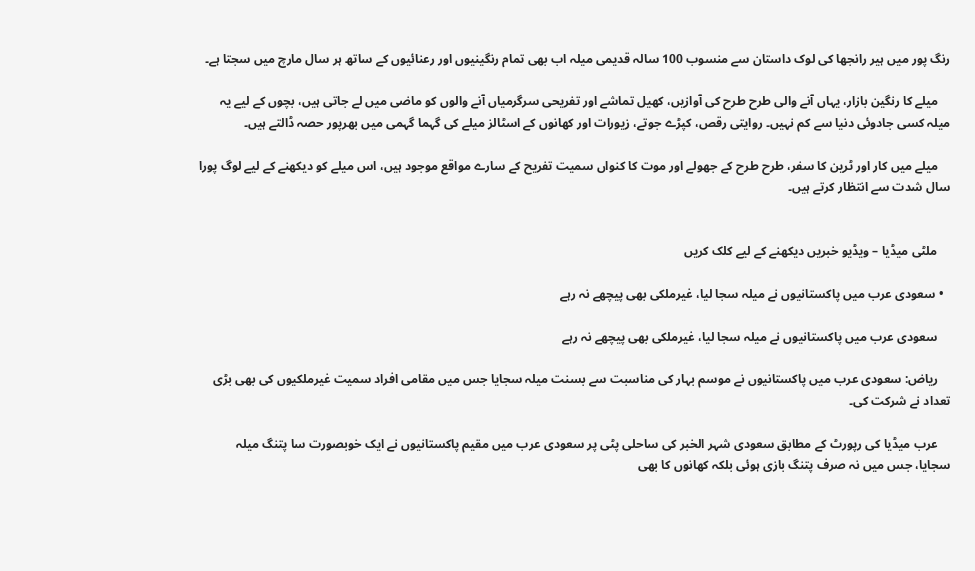رنگ پور میں ہیر رانجھا کی لوک داستان سے منسوب 100 سالہ قدیمی میلہ اب بھی تمام رنگینیوں اور رعنائیوں کے ساتھ ہر سال مارچ میں سجتا ہے۔

    میلے کا رنگین بازار، یہاں آنے والی طرح طرح کی آوازیں، کھیل تماشے اور تفریحی سرگرمیاں آنے والوں کو ماضی میں لے جاتی ہیں، بچوں کے لیے یہ میلہ کسی جادوئی دنیا سے کم نہیں۔ روایتی رقص، کپڑے جوتے، زیورات اور کھانوں کے اسٹالز میلے کی گہما گہمی میں بھرپور حصہ ڈالتے ہیں۔

    میلے میں کار اور ٹرین کا سفر، طرح طرح کے جھولے اور موت کا کنواں سمیت تفریح کے سارے مواقع موجود ہیں، اس میلے کو دیکھنے کے لیے لوگ پورا سال شدت سے انتظار کرتے ہیں۔


    ملٹی میڈیا – ویڈیو خبریں دیکھنے کے لیے کلک کریں

  • سعودی عرب میں پاکستانیوں نے میلہ سجا لیا، غیرملکی بھی پیچھے نہ رہے

    سعودی عرب میں پاکستانیوں نے میلہ سجا لیا، غیرملکی بھی پیچھے نہ رہے

    ریاض: سعودی عرب میں پاکستانیوں نے موسم بہار کی مناسبت سے بسنت میلہ سجایا جس میں مقامی افراد سمیت غیرملکیوں کی بھی بڑی تعداد نے شرکت کی۔

    عرب میڈیا کی رپورٹ کے مطابق سعودی شہر الخبر کی ساحلی پٹی پر سعودی عرب میں مقیم پاکستانیوں نے ایک خوبصورت سا پتنگ میلہ سجایا، جس میں نہ صرف پتنگ بازی ہوئی بلکہ کھانوں کا بھی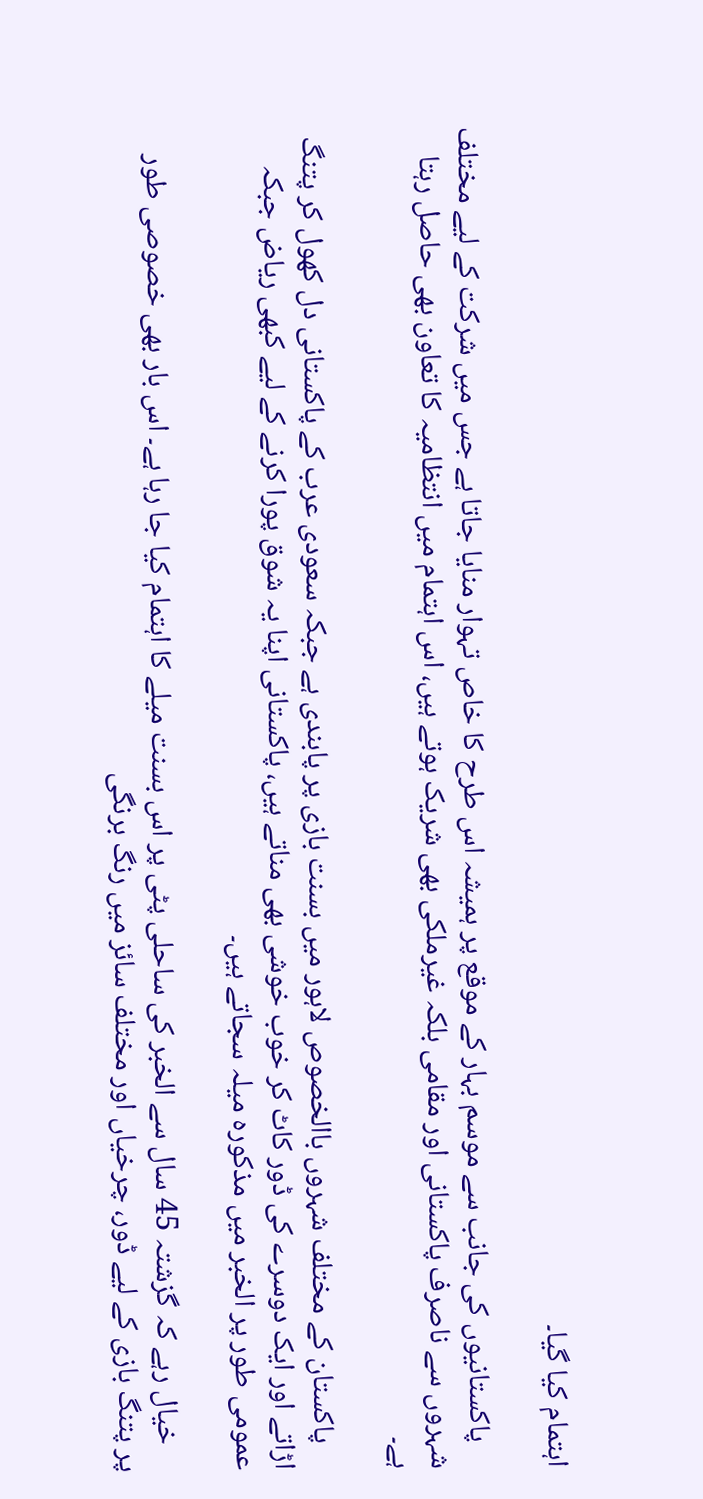اہتمام کیا گیا۔

    پاکستانیوں کی جانب سے موسم بہار کے موقع پر ہمیشہ اس طرح کا خاص تہوار منایا جاتا ہے جس میں شرکت کے لیے مختلف شہروں سے ناصرف پاکستانی اور مقامی بلکہ غیرملکی بھی شریک ہوتے ہیں، اس اہتمام میں انتظامیہ کا تعاون بھی حاصل رہتا ہے۔

    پاکستان کے مختلف شہروں باالخصوص لاہور میں بسنت بازی پر پابندی ہے جبکہ سعودی عرب کے پاکستانی دل کھول کر پتنگ اڑاتے اور ایک دوسرے کی ڈور کاٹ کر خوب خوشی بھی مناتے ہیں، پاکستانی اپنا یہ شوق پورا کرنے کے لیے کبھی ریاض جبکہ عمومی طور پر الخبر میں مذکورہ میلہ سجاتے ہیں۔

    خیال رہے کہ گزشتہ 45 سال سے الخبر کی ساحلی پٹی پر اس بسنت میلے کا اہتمام کیا جا رہا ہے۔ اس بار بھی خصوصی طور پر پتنگ بازی کے لیے ڈور، چرخیاں اور مختلف سائز میں رنگ برنگی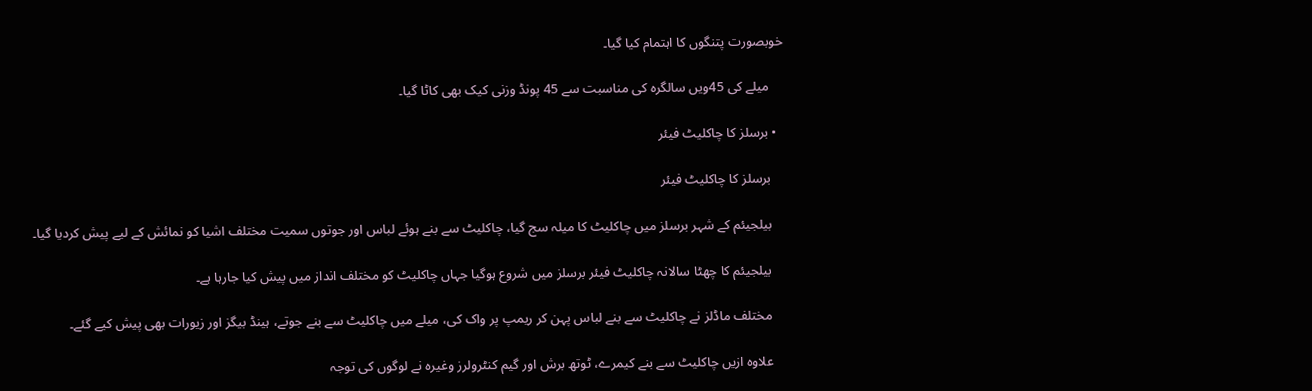خوبصورت پتنگوں کا اہتمام کیا گیا۔

    میلے کی 45ویں سالگرہ کی مناسبت سے 45 پونڈ وزنی کیک بھی کاٹا گیا۔

  • برسلز کا چاکلیٹ فیئر

    برسلز کا چاکلیٹ فیئر

    بیلجیئم کے شہر برسلز میں چاکلیٹ کا میلہ سج گیا، چاکلیٹ سے بنے ہوئے لباس اور جوتوں سمیت مختلف اشیا کو نمائش کے لیے پیش کردیا گیا۔

    بیلجیئم کا چھٹا سالانہ چاکلیٹ فیئر برسلز میں شروع ہوگیا جہاں چاکلیٹ کو مختلف انداز میں پیش کیا جارہا ہے۔

    مختلف ماڈلز نے چاکلیٹ سے بنے لباس پہن کر ریمپ پر واک کی، میلے میں چاکلیٹ سے بنے جوتے، ہینڈ بیگز اور زیورات بھی پیش کیے گئے۔

    علاوہ ازیں چاکلیٹ سے بنے کیمرے، ٹوتھ برش اور گیم کنٹرولرز وغیرہ نے لوگوں کی توجہ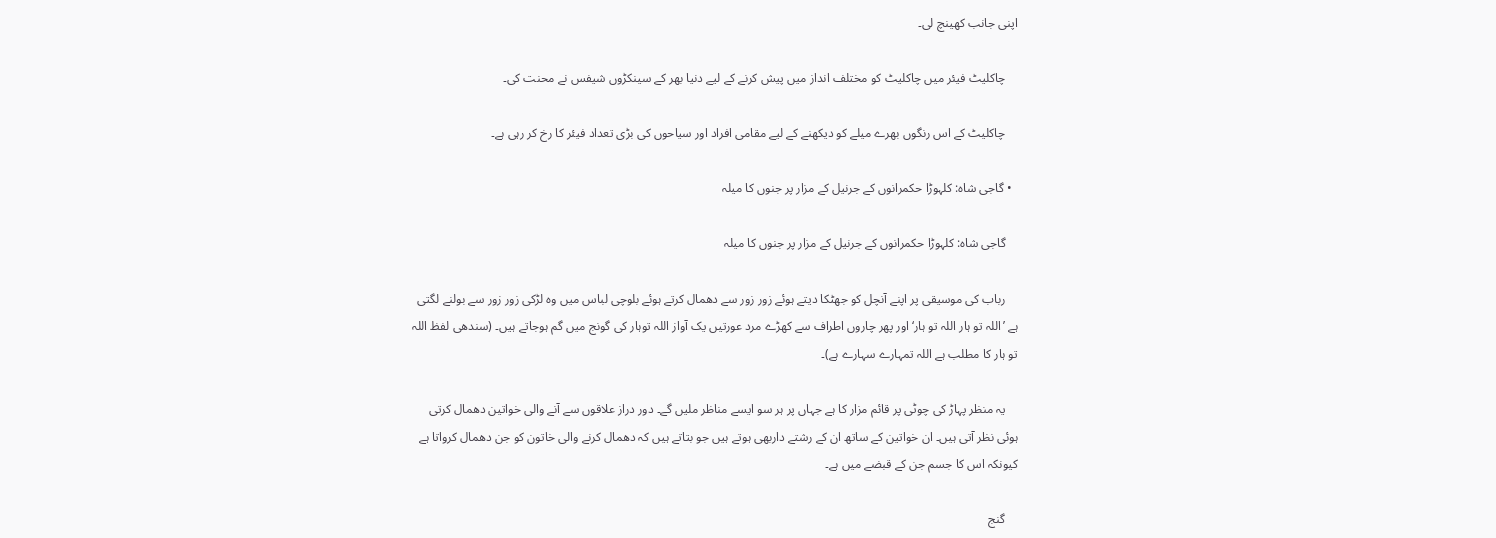اپنی جانب کھینچ لی۔

    چاکلیٹ فیئر میں چاکلیٹ کو مختلف انداز میں پیش کرنے کے لیے دنیا بھر کے سینکڑوں شیفس نے محنت کی۔

    چاکلیٹ کے اس رنگوں بھرے میلے کو دیکھنے کے لیے مقامی افراد اور سیاحوں کی بڑی تعداد فیئر کا رخ کر رہی ہے۔

  • گاجی شاہ: کلہوڑا حکمرانوں کے جرنیل کے مزار پر جنوں کا میلہ

    گاجی شاہ: کلہوڑا حکمرانوں کے جرنیل کے مزار پر جنوں کا میلہ

    رباب کی موسیقی پر اپنے آنچل کو جھٹکا دیتے ہوئے زور زور سے دھمال کرتے ہوئے بلوچی لباس میں وہ لڑکی زور زور سے بولنے لگتی ہے ’اللہ تو ہار اللہ تو ہار‘ اور پھر چاروں اطراف سے کھڑے مرد عورتیں یک آواز اللہ توہار کی گونج میں گم ہوجاتے ہیں۔ (سندھی لفظ اللہ تو ہار کا مطلب ہے اللہ تمہارے سہارے ہے)۔

    یہ منظر پہاڑ کی چوٹی پر قائم مزار کا ہے جہاں پر ہر سو ایسے مناظر ملیں گے۔ دور دراز علاقوں سے آنے والی خواتین دھمال کرتی ہوئی نظر آتی ہیں۔ ان خواتین کے ساتھ ان کے رشتے داربھی ہوتے ہیں جو بتاتے ہیں کہ دھمال کرنے والی خاتون کو جن دھمال کرواتا ہے کیونکہ اس کا جسم جن کے قبضے میں ہے۔

    گنج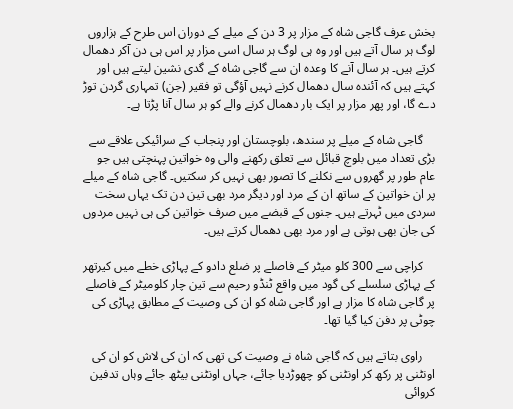بخش عرف گاجی شاہ کے مزار پر 3 دن کے میلے کے دوران اس طرح کے ہزاروں لوگ ہر سال آتے ہیں اور وہ ہی لوگ ہر سال اسی مزار پر اس ہی دن آکر دھمال کرتے ہیں۔ ہر سال آنے کا وعدہ ان سے گاجی شاہ کے گدی نشین لیتے ہیں اور کہتے ہیں کہ آئندہ سال دھمال کرنے نہیں آؤگی تو فقیر (جن) تمہاری گردن توڑ دے گا، اور پھر مزار پر ایک بار دھمال کرنے والے کو ہر سال آنا پڑتا ہے۔

    گاجی شاہ کے میلے پر سندھ، بلوچستان اور پنجاب کے سرائیکی علاقے سے بڑی تعداد میں بلوچ قبائل سے تعلق رکھنے والی وہ خواتین پہنچتی ہیں جو عام طور پر گھروں سے نکلنے کا تصور بھی نہیں کر سکتیں۔ گاجی شاہ کے میلے پر ان خواتین کے ساتھ ان کے مرد اور دیگر مرد بھی تین دن تک یہاں سخت سردی میں ٹہرتے ہیں۔ جنوں کے قبضے میں صرف خواتین کی ہی نہیں مردوں کی جان بھی ہوتی ہے اور مرد بھی دھمال کرتے ہیں۔

    کراچی سے 300 کلو میٹر کے فاصلے پر ضلع دادو کے پہاڑی خطے میں کیرتھر کے پہاڑی سلسلے کی گود میں واقع ٹنڈو رحیم سے تین چار کلومیٹر کے فاصلے پر گاجی شاہ کا مزار ہے اور گاجی شاہ کو ان کی وصیت کے مطابق پہاڑی کی چوٹی پر دفن کیا گیا تھا۔

    راوی بتاتے ہیں کہ گاجی شاہ نے وصیت کی تھی کہ ان کی لاش کو ان کی اونٹنی پر رکھ کر اونٹنی کو چھوڑدیا جائے، جہاں اونٹنی بیٹھ جائے وہاں تدفین کروائی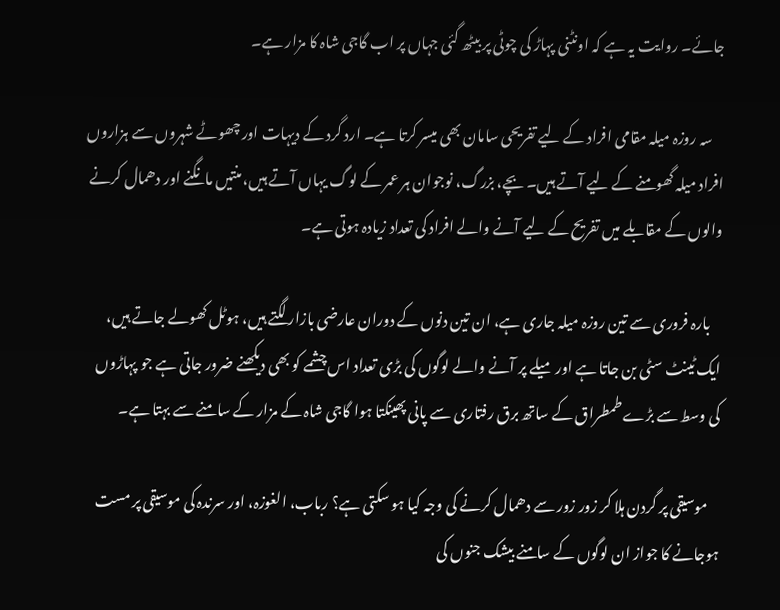جائے۔ روایت یہ ہے کہ اونٹنی پہاڑ کی چوٹی پر بیٹھ گئی جہاں پر اب گاجی شاہ کا مزار ہے۔

    سہ روزہ میلہ مقامی افراد کے لیے تفریحی سامان بھی میسر کرتا ہے۔ ارد گرد کے دیہات اور چھوٹے شہروں سے ہزاروں افراد میلہ گھومنے کے لیے آتے ہیں۔ بچے، بزرگ، نوجوان ہر عمر کے لوگ یہاں آتے ہیں، منتیں مانگنے اور دھمال کرنے والوں کے مقابلے میں تفریح کے لیے آنے والے افراد کی تعداد زیادہ ہوتی ہے۔

    بارہ فروری سے تین روزہ میلہ جاری ہے، ان تین دنوں کے دوران عارضی بازار لگتے ہیں، ہوٹل کھولے جاتے ہیں، ایک ٹینٹ سٹی بن جاتا ہے اور میلے پر آنے والے لوگوں کی بڑی تعداد اس چشمے کو بھی دیکھنے ضرور جاتی ہے جو پہاڑوں کی وسط سے بڑے طمطراق کے ساتھ برق رفتاری سے پانی پھینکتا ہوا گاجی شاہ کے مزار کے سامنے سے بہتا ہے۔

    موسیقی پر گردن ہلا کر زور زور سے دھمال کرنے کی وجہ کیا ہو سکتی ہے؟ رباب، الغوزہ، اور سرندہ کی موسیقی پر مست ہوجانے کا جواز ان لوگوں کے سامنے بیشک جنوں کی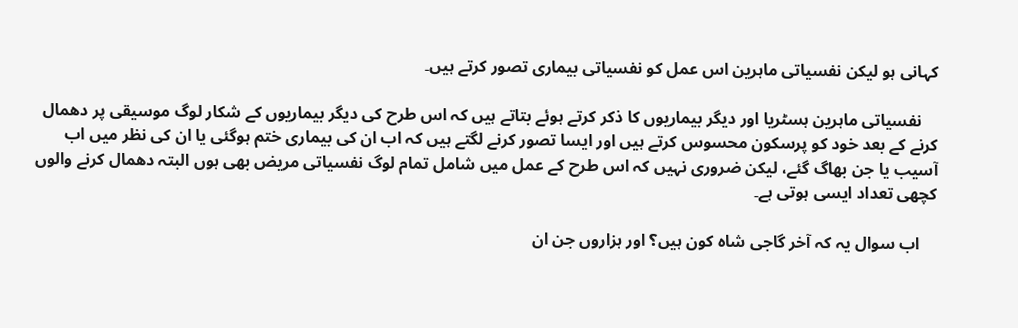کہانی ہو لیکن نفسیاتی ماہرین اس عمل کو نفسیاتی بیماری تصور کرتے ہیں۔

    نفسیاتی ماہرین ہسٹریا اور دیگر بیماریوں کا ذکر کرتے ہوئے بتاتے ہیں کہ اس طرح کی دیگر بیماریوں کے شکار لوگ موسیقی پر دھمال کرنے کے بعد خود کو پرسکون محسوس کرتے ہیں اور ایسا تصور کرنے لگتے ہیں کہ اب ان کی بیماری ختم ہوگئی یا ان کی نظر میں اب آسیب یا جن بھاگ گئے، لیکن ضروری نہیں کہ اس طرح کے عمل میں شامل تمام لوگ نفسیاتی مریض بھی ہوں البتہ دھمال کرنے والوں کچھی تعداد ایسی ہوتی ہے۔

    اب سوال یہ کہ آخر گاجی شاہ کون ہیں؟ اور ہزاروں جن ان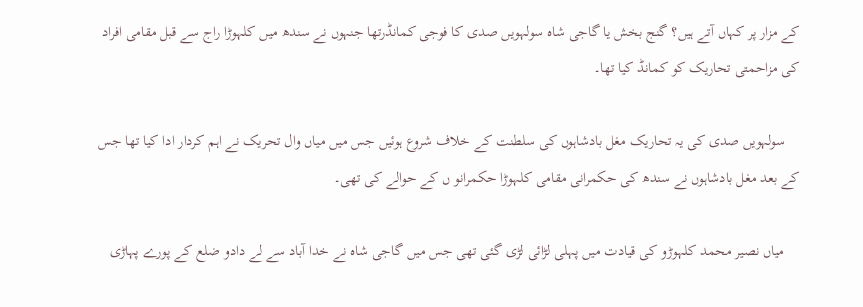کے مزار پر کہاں آتے ہیں؟ گنج بخش یا گاجی شاہ سولہویں صدی کا فوجی کمانڈرتھا جنہوں نے سندھ میں کلہوڑا راج سے قبل مقامی افراد کی مزاحمتی تحاریک کو کمانڈ کیا تھا۔

    سولہویں صدی کی یہ تحاریک مغل بادشاہوں کی سلطنت کے خلاف شروع ہوئیں جس میں میاں وال تحریک نے اہم کردار ادا کیا تھا جس کے بعد مغل بادشاہوں نے سندھ کی حکمرانی مقامی کلہوڑا حکمرانو ں کے حوالے کی تھی۔

    میاں نصیر محمد کلہوڑو کی قیادت میں پہلی لڑائی لڑی گئی تھی جس میں گاجی شاہ نے خدا آباد سے لے دادو ضلع کے پورے پہاڑی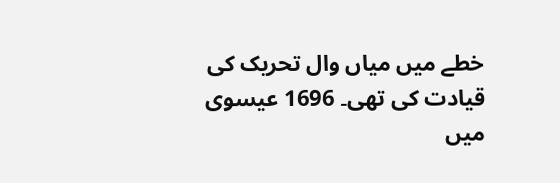خطے میں میاں وال تحریک کی قیادت کی تھی۔ 1696 عیسوی میں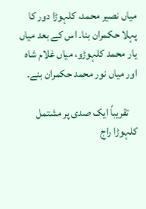میاں نصیر محمد، کلہوڑا دور کا پہلا حکمران بنا۔ اس کے بعد میاں یار محمد کلہوڑو، میاں غلام شاہ اور میاں نور محمد حکمران بنے۔

    تقریباً ایک صدی پر مشتمل کلہوڑا راج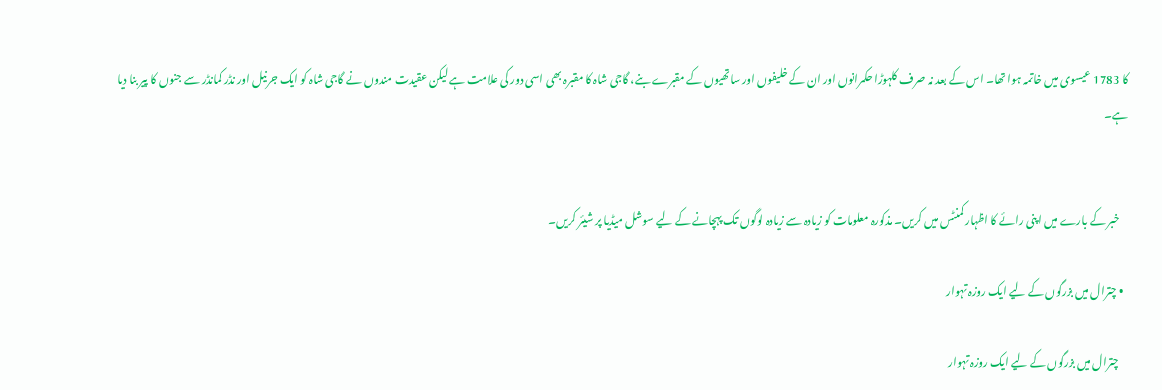کا 1783 عیسوی میں خاتمہ ہوا تھا۔ اس کے بعد نہ صرف کلہوڑا حکمرانوں اور ان کے خلیفوں اور ساتھیوں کے مقبرے بنے، گاجی شاہ کا مقبرہ بھی اسی دور کی علامت ہے لیکن عقیدت مندوں نے گاجی شاہ کو ایک جرنیل اور نڈر کمانڈر سے جنوں کا پیر بنا دیا ہے۔


    خبر کے بارے میں اپنی رائے کا اظہار کمنٹس میں کریں۔ مذکورہ معلومات کو زیادہ سے زیادہ لوگوں تک پہچانے کے لیے سوشل میڈیا پر شیئر کریں۔

  • چترال میں بزرگوں کے لیے ایک روزہ تہوار

    چترال میں بزرگوں کے لیے ایک روزہ تہوار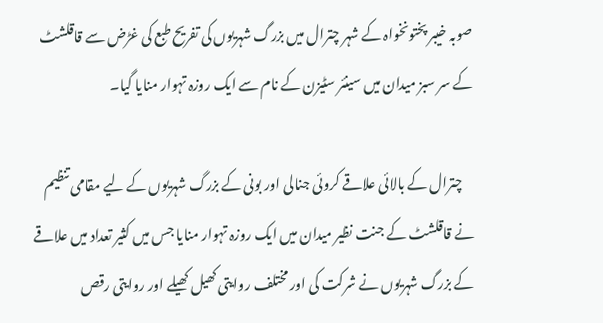صوبہ خیبر پختونخواہ کے شہر چترال میں بزرگ شہریوں کی تفریح طبع کی غڑض سے قاقلشٹ کے سر سبز میدان میں سینئر سٹیزن کے نام سے ایک روزہ تہوار منایا گیا۔

    چترال کے بالائی علاقے کروئی جنالی اور بونی کے بزرگ شہریوں کے لیے مقامی تنظیم نے قاقلشٹ کے جنت نظیر میدان میں ایک روزہ تہوار منایا جس میں کثیر تعداد میں علاقے کے بزرگ شہریوں نے شرکت کی اور مختلف روایتی کھیل کھیلے اور روایتی رقص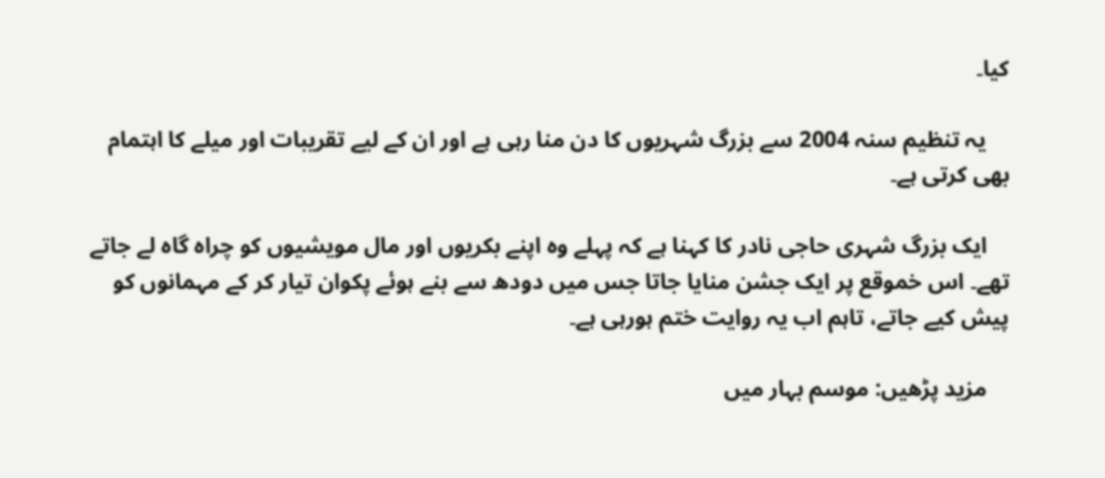کیا۔

    یہ تنظیم سنہ 2004 سے بزرگ شہریوں کا دن منا رہی ہے اور ان کے لیے تقریبات اور میلے کا اہتمام بھی کرتی ہے۔

    ایک بزرگ شہری حاجی نادر کا کہنا ہے کہ پہلے وہ اپنے بکریوں اور مال مویشیوں کو چراہ گاہ لے جاتے تھے۔ اس خموقع پر ایک جشن منایا جاتا جس میں دودھ سے بنے ہوئے پکوان تیار کر کے مہمانوں کو پیش کیے جاتے، تاہم اب یہ روایت ختم ہورہی ہے۔

    مزید پڑھیں: موسم بہار میں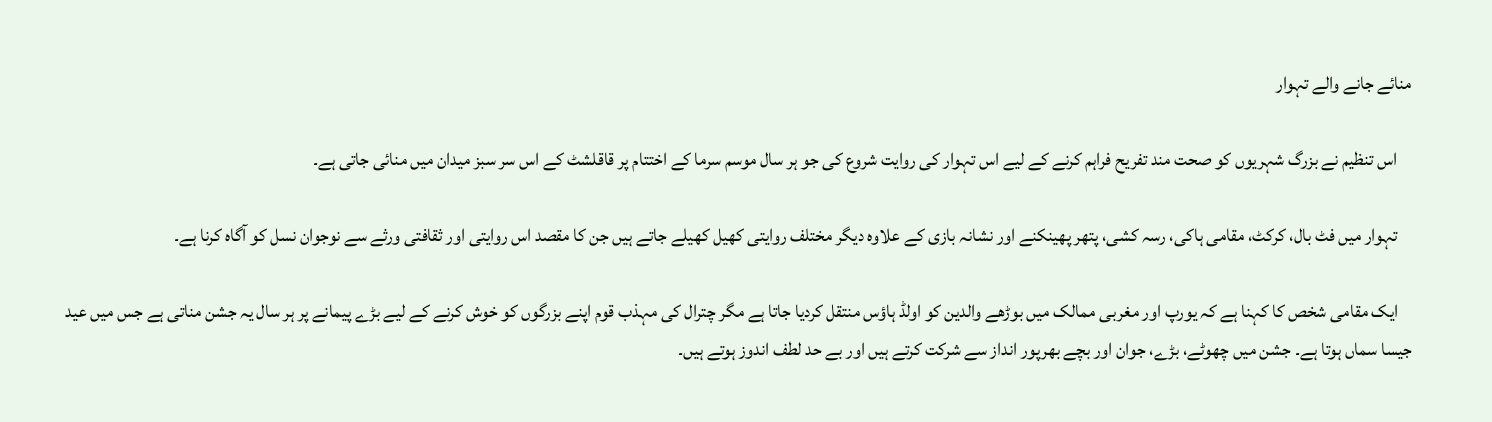منائے جانے والے تہوار

    اس تنظیم نے بزرگ شہریوں کو صحت مند تفریح فراہم کرنے کے لیے اس تہوار کی روایت شروع کی جو ہر سال موسم سرما کے اختتام پر قاقلشٹ کے اس سر سبز میدان میں منائی جاتی ہے۔

    تہوار میں فٹ بال، کرکٹ، مقامی ہاکی، رسہ کشی، پتھر پھینکنے اور نشانہ بازی کے علاوہ دیگر مختلف روایتی کھیل کھیلے جاتے ہیں جن کا مقصد اس روایتی اور ثقافتی ورثے سے نوجوان نسل کو آگاہ کرنا ہے۔

    ایک مقامی شخص کا کہنا ہے کہ یورپ اور مغربی ممالک میں بوڑھے والدین کو اولڈ ہاؤس منتقل کردیا جاتا ہے مگر چترال کی مہذب قوم اپنے بزرگوں کو خوش کرنے کے لیے بڑے پیمانے پر ہر سال یہ جشن مناتی ہے جس میں عید جیسا سماں ہوتا ہے۔ جشن میں چھوٹے، بڑے، جوان اور بچے بھرپور انداز سے شرکت کرتے ہیں اور بے حد لطف اندوز ہوتے ہیں۔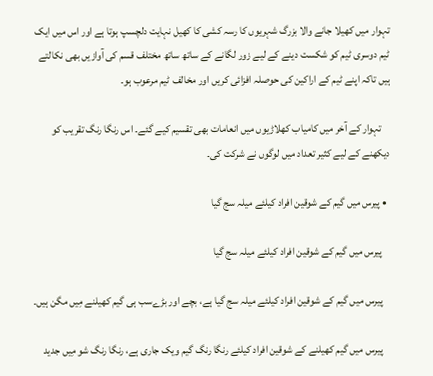تہوار میں کھیلا جانے والا بزرگ شہریوں کا رسہ کشی کا کھیل نہایت دلچسپ ہوتا ہے اور اس میں ایک ٹیم دوسری ٹیم کو شکست دینے کے لیے زور لگانے کے ساتھ ساتھ مختلف قسم کی آوازیں بھی نکالتے ہیں تاکہ اپنے ٹیم کے اراکین کی حوصلہ افزائی کریں اور مخالف ٹیم مرعوب ہو۔

    تہوار کے آخر میں کامیاب کھلاڑیوں میں انعامات بھی تقسیم کیے گئے۔ اس رنگا رنگ تقریب کو دیکھنے کے لیے کثیر تعداد میں لوگوں نے شرکت کی۔

  • پیرس میں گیم کے شوقین افراد کیلئے میلہ سج گیا

    پیرس میں گیم کے شوقین افراد کیلئے میلہ سج گیا

    پیرس میں گیم کے شوقین افراد کیلئے میلہ سج گیا ہے، بچے اور بڑےسب ہی گیم کھیلنے مِیں مگن ہیں۔

    پیرس میں گیم کھیلنے کے شوقین افراد کیلئے رنگا رنگ گیم ویک جاری ہے، رنگا رنگ شو مِیں جدید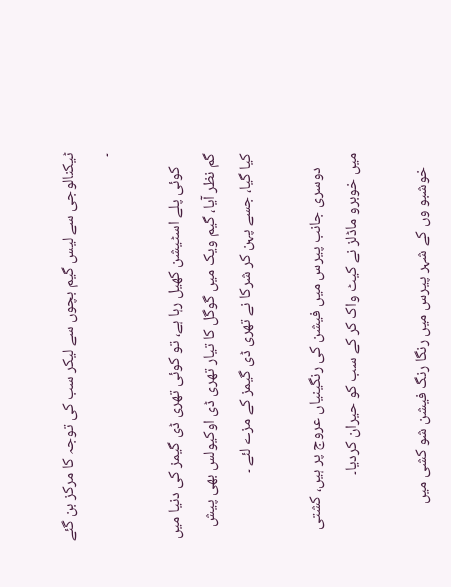ٹیکنالوجی سے لیس گیم بچوں سے لیکر سب کی توجہ کا مرکز بن گئے ۔

    کوئی پلے اسٹیشن کھیل رہا ہے، تو کوئی تھری ڈی گیمز کی دنیا میں گم نظر آیا، گیم ویک میں گوگل کا تیار تھری ڈی اوکیولس بھی پیش کیا گیا، جسے پہن کر شرکا نے تھری ڈی گیمز کے مزے لئے ۔

    دوسری جانب پیرس میں فیشن کی رنگینیاں عروج پر ہیں، کشتی میں خوبرو ماڈلز نے کیٹ واک کر کے سب کو حیران کردیا۔

    خوشبو وں کے شہر پیرس میں رنگا رنگ فیشن شو کشی میں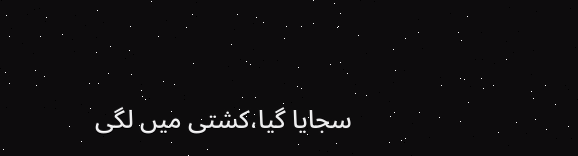سجایا گیا،کشتی میں لگی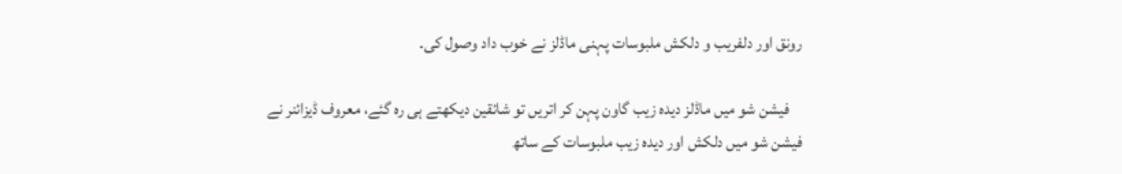رونق اور دلفریب و دلکش ملبوسات پہنی ماڈلز نے خوب داد وصول کی۔

    فیشن شو میں ماڈلز دیدہ زیب گاون پہن کر اتریں تو شائقین دیکھتے ہی رہ گئے، معروف ڈیزائنر نے فیشن شو میں دلکش اور دیدہ زیب ملبوسات کے ساتھ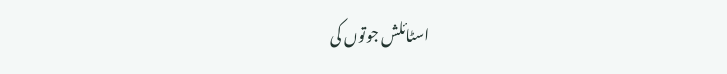اسٹائلش جوتوں کی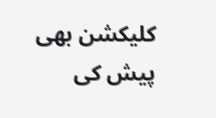کلیکشن بھی پیش کی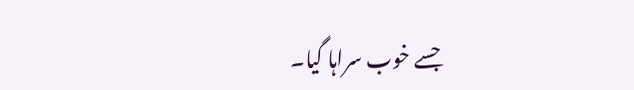جسے خوب سراہا گیا۔